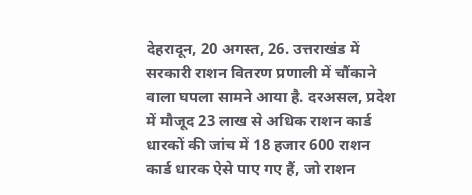देहरादून, 20 अगस्त, 26. उत्तराखंड में सरकारी राशन वितरण प्रणाली में चौंकाने वाला घपला सामने आया है. दरअसल, प्रदेश में मौजूद 23 लाख से अधिक राशन कार्ड धारकों की जांच में 18 हजार 600 राशन कार्ड धारक ऐसे पाए गए हैं, जो राशन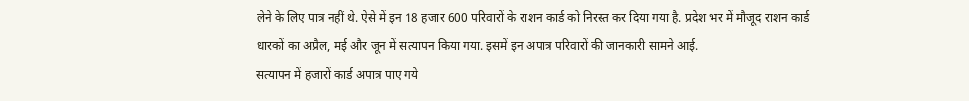लेने के लिए पात्र नहीं थे. ऐसे में इन 18 हजार 600 परिवारों के राशन कार्ड को निरस्त कर दिया गया है. प्रदेश भर में मौजूद राशन कार्ड धारकों का अप्रैल, मई और जून में सत्यापन किया गया. इसमें इन अपात्र परिवारों की जानकारी सामने आई.
सत्यापन में हजारों कार्ड अपात्र पाए गये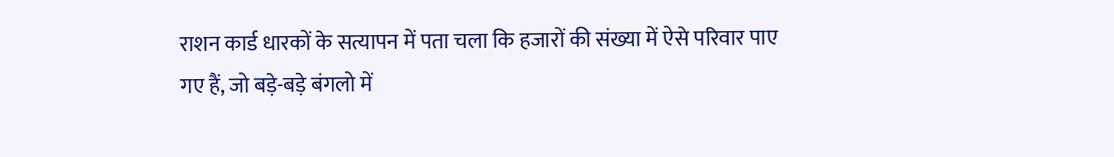राशन कार्ड धारकों के सत्यापन में पता चला कि हजारों की संख्या में ऐसे परिवार पाए गए हैं, जो बड़े-बड़े बंगलो में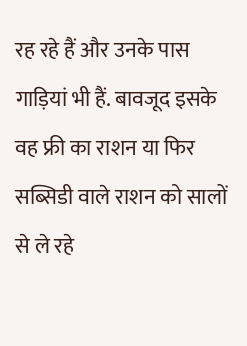रह रहे हैं और उनके पास गाड़ियां भी हैं. बावजूद इसके वह फ्री का राशन या फिर सब्सिडी वाले राशन को सालों से ले रहे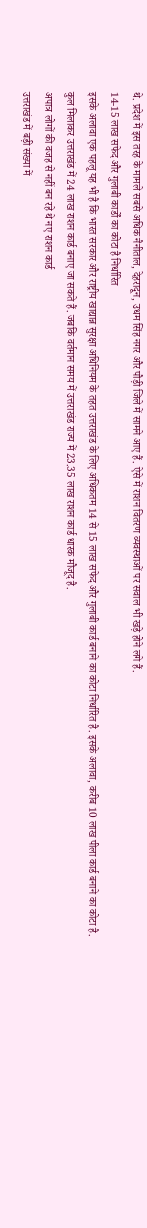थे. प्रदेश में इस तरह के मामले सबसे अधिक नैनीताल, देहरादून, उधम सिंह नगर और पौड़ी जिले में सामने आए हैं. ऐसे में राशन वितरण व्यवस्थाओं पर सवाल भी खड़े होने लगे हैं.
14-15 लाख सफेद और गुलाबी कार्डों का कोटा है निर्धारित
इसके अलावा एक पहलू यह भी है कि भारत सरकार और राष्ट्रीय खाद्यान्न सुरक्षा अधिनियम के तहत उत्तराखंड के लिए अधिकतम 14 से 15 लाख सफेद और गुलाबी कार्ड बनाने का कोटा निर्धारित है. इसके अलावा, करीब 10 लाख पीला कार्ड बनाने का कोटा है. कुल मिलाकर उत्तराखंड में 24 लाख राशन कार्ड बनाए जा सकते हैं. जबकि वर्तमान समय में उत्तराखंड राज्य में 23.35 लाख राशन कार्ड धारक मौजूद है.
अपात्र लोगों की वजह से नहीं बन रहे थे नए राशन कार्ड
उत्तराखंड में बड़ी संख्या में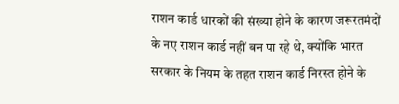राशन कार्ड धारकों की संख्या होने के कारण जरूरतमंदों के नए राशन कार्ड नहीं बन पा रहे थे, क्योंकि भारत सरकार के नियम के तहत राशन कार्ड निरस्त होने के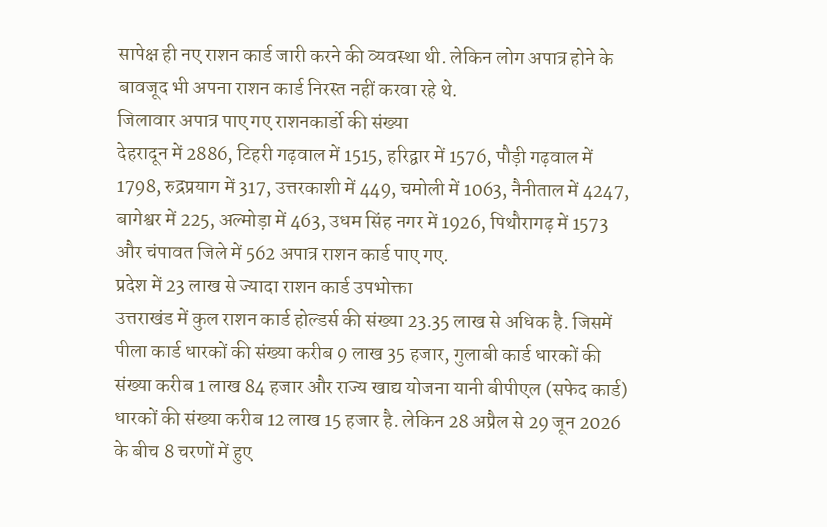सापेक्ष ही नए राशन कार्ड जारी करने की व्यवस्था थी. लेकिन लोग अपात्र होने के बावजूद भी अपना राशन कार्ड निरस्त नहीं करवा रहे थे.
जिलावार अपात्र पाए गए राशनकार्डो की संख्या
देहरादून में 2886, टिहरी गढ़वाल में 1515, हरिद्वार में 1576, पौड़ी गढ़वाल में 1798, रुद्रप्रयाग में 317, उत्तरकाशी में 449, चमोली में 1063, नैनीताल में 4247, बागेश्वर में 225, अल्मोड़ा में 463, उधम सिंह नगर में 1926, पिथौरागढ़ में 1573 और चंपावत जिले में 562 अपात्र राशन कार्ड पाए गए.
प्रदेश में 23 लाख से ज्यादा राशन कार्ड उपभोक्ता
उत्तराखंड में कुल राशन कार्ड होल्डर्स की संख्या 23.35 लाख से अधिक है. जिसमें पीला कार्ड धारकों की संख्या करीब 9 लाख 35 हजार, गुलाबी कार्ड धारकों की संख्या करीब 1 लाख 84 हजार और राज्य खाद्य योजना यानी बीपीएल (सफेद कार्ड) धारकों की संख्या करीब 12 लाख 15 हजार है. लेकिन 28 अप्रैल से 29 जून 2026 के बीच 8 चरणों में हुए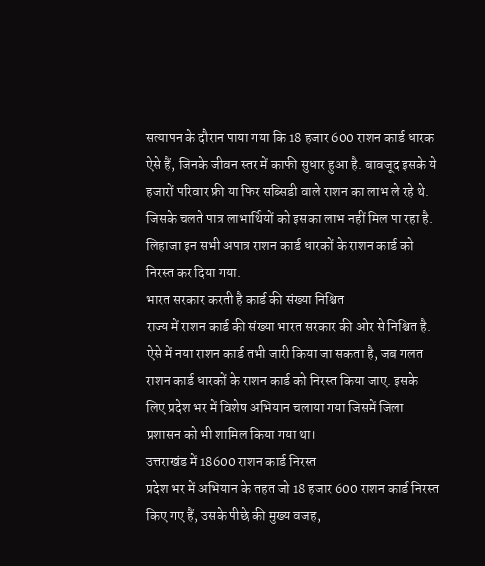सत्यापन के दौरान पाया गया कि 18 हजार 600 राशन कार्ड धारक ऐसे हैं, जिनके जीवन स्तर में काफी सुधार हुआ है. बावजूद इसके ये हजारों परिवार फ्री या फिर सब्सिडी वाले राशन का लाभ ले रहे थे. जिसके चलते पात्र लाभार्थियों को इसका लाभ नहीं मिल पा रहा है. लिहाजा इन सभी अपात्र राशन कार्ड धारकों के राशन कार्ड को निरस्त कर दिया गया.
भारत सरकार करती है कार्ड की संख्या निश्चित
राज्य में राशन कार्ड की संख्या भारत सरकार की ओर से निश्चित है. ऐसे में नया राशन कार्ड तभी जारी किया जा सकता है, जब गलत राशन कार्ड धारकों के राशन कार्ड को निरस्त किया जाए. इसके लिए प्रदेश भर में विशेष अभियान चलाया गया जिसमें जिला प्रशासन को भी शामिल किया गया था।
उत्तराखंड में 18600 राशन कार्ड निरस्त
प्रदेश भर में अभियान के तहत जो 18 हजार 600 राशन कार्ड निरस्त किए गए हैं, उसके पीछे की मुख्य वजह,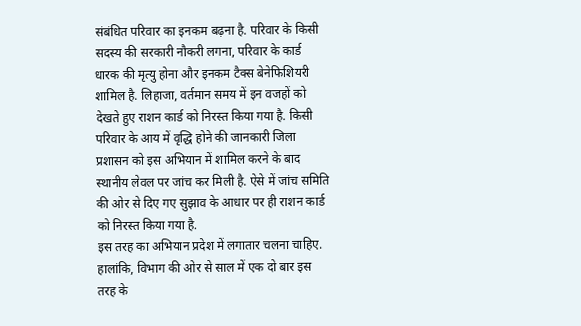संबंधित परिवार का इनकम बढ़ना है. परिवार के किसी सदस्य की सरकारी नौकरी लगना, परिवार के कार्ड धारक की मृत्यु होना और इनकम टैक्स बेनेफिशियरी शामिल है. लिहाजा, वर्तमान समय में इन वजहों को देखते हुए राशन कार्ड को निरस्त किया गया है. किसी परिवार के आय में वृद्धि होने की जानकारी जिला प्रशासन को इस अभियान में शामिल करने के बाद स्थानीय लेवल पर जांच कर मिली है. ऐसे में जांच समिति की ओर से दिए गए सुझाव के आधार पर ही राशन कार्ड को निरस्त किया गया है.
इस तरह का अभियान प्रदेश में लगातार चलना चाहिए. हालांकि, विभाग की ओर से साल में एक दो बार इस तरह के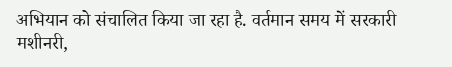अभियान को संचालित किया जा रहा है. वर्तमान समय में सरकारी मशीनरी,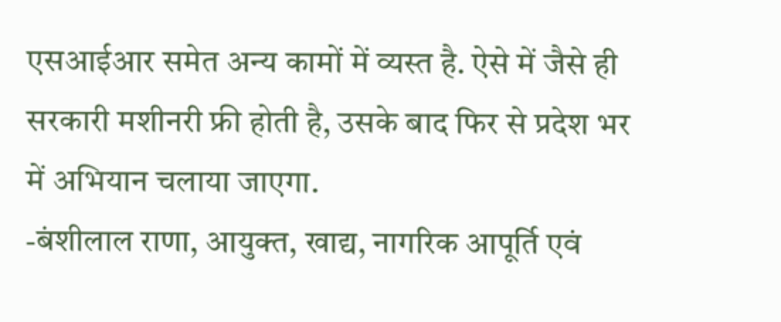एसआईआर समेत अन्य कामों में व्यस्त है. ऐसे में जैसे ही सरकारी मशीनरी फ्री होती है, उसके बाद फिर से प्रदेश भर में अभियान चलाया जाएगा.
-बंशीलाल राणा, आयुक्त, खाद्य, नागरिक आपूर्ति एवं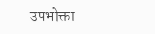उपभोक्ता